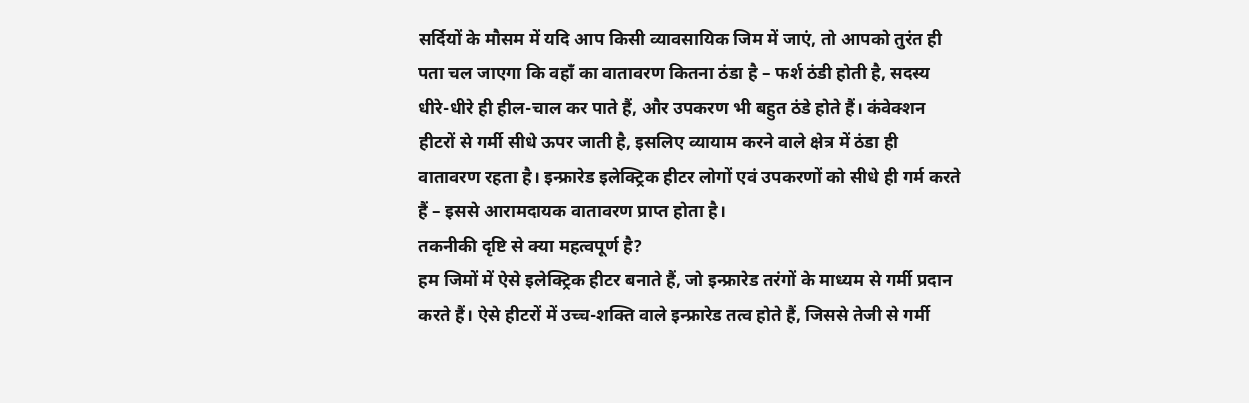सर्दियों के मौसम में यदि आप किसी व्यावसायिक जिम में जाएं, तो आपको तुरंत ही पता चल जाएगा कि वहाँ का वातावरण कितना ठंडा है – फर्श ठंडी होती है, सदस्य धीरे-धीरे ही हील-चाल कर पाते हैं, और उपकरण भी बहुत ठंडे होते हैं। कंवेक्शन हीटरों से गर्मी सीधे ऊपर जाती है, इसलिए व्यायाम करने वाले क्षेत्र में ठंडा ही वातावरण रहता है। इन्फ्रारेड इलेक्ट्रिक हीटर लोगों एवं उपकरणों को सीधे ही गर्म करते हैं – इससे आरामदायक वातावरण प्राप्त होता है।
तकनीकी दृष्टि से क्या महत्वपूर्ण है?
हम जिमों में ऐसे इलेक्ट्रिक हीटर बनाते हैं, जो इन्फ्रारेड तरंगों के माध्यम से गर्मी प्रदान करते हैं। ऐसे हीटरों में उच्च-शक्ति वाले इन्फ्रारेड तत्व होते हैं, जिससे तेजी से गर्मी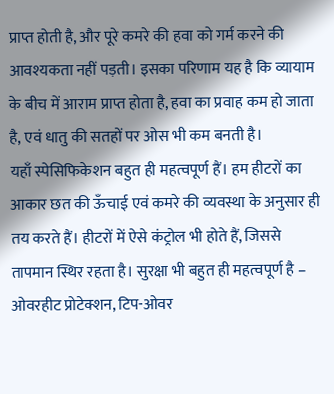प्राप्त होती है, और पूरे कमरे की हवा को गर्म करने की आवश्यकता नहीं पड़ती। इसका परिणाम यह है कि व्यायाम के बीच में आराम प्राप्त होता है, हवा का प्रवाह कम हो जाता है, एवं धातु की सतहों पर ओस भी कम बनती है।
यहाँ स्पेसिफिकेशन बहुत ही महत्वपूर्ण हैं। हम हीटरों का आकार छत की ऊँचाई एवं कमरे की व्यवस्था के अनुसार ही तय करते हैं। हीटरों में ऐसे कंट्रोल भी होते हैं, जिससे तापमान स्थिर रहता है। सुरक्षा भी बहुत ही महत्वपूर्ण है – ओवरहीट प्रोटेक्शन, टिप-ओवर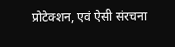प्रोटेक्शन, एवं ऐसी संरचना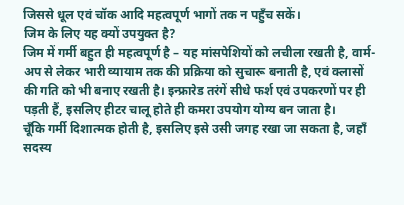जिससे धूल एवं चॉक आदि महत्वपूर्ण भागों तक न पहुँच सकें।
जिम के लिए यह क्यों उपयुक्त है?
जिम में गर्मी बहुत ही महत्वपूर्ण है – यह मांसपेशियों को लचीला रखती है, वार्म-अप से लेकर भारी व्यायाम तक की प्रक्रिया को सुचारू बनाती है, एवं क्लासों की गति को भी बनाए रखती है। इन्फ्रारेड तरंगें सीधे फर्श एवं उपकरणों पर ही पड़ती हैं, इसलिए हीटर चालू होते ही कमरा उपयोग योग्य बन जाता है।
चूँकि गर्मी दिशात्मक होती है, इसलिए इसे उसी जगह रखा जा सकता है, जहाँ सदस्य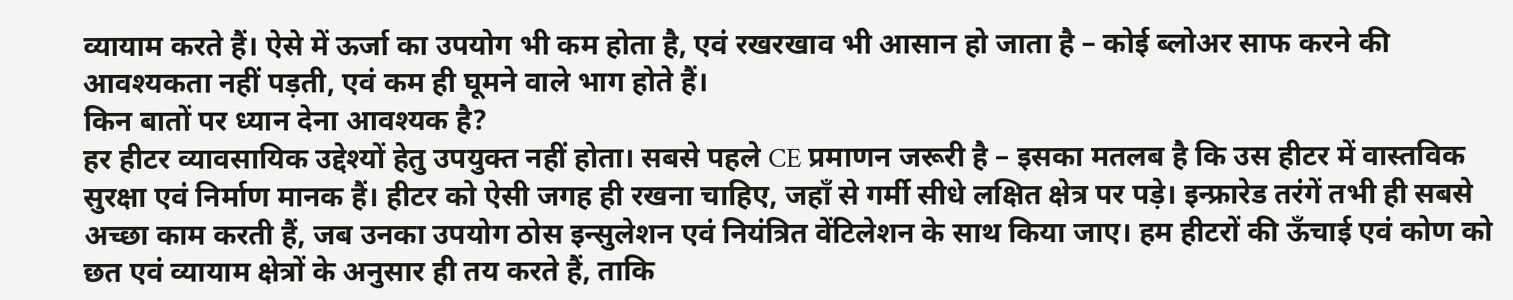व्यायाम करते हैं। ऐसे में ऊर्जा का उपयोग भी कम होता है, एवं रखरखाव भी आसान हो जाता है – कोई ब्लोअर साफ करने की आवश्यकता नहीं पड़ती, एवं कम ही घूमने वाले भाग होते हैं।
किन बातों पर ध्यान देना आवश्यक है?
हर हीटर व्यावसायिक उद्देश्यों हेतु उपयुक्त नहीं होता। सबसे पहले CE प्रमाणन जरूरी है – इसका मतलब है कि उस हीटर में वास्तविक सुरक्षा एवं निर्माण मानक हैं। हीटर को ऐसी जगह ही रखना चाहिए, जहाँ से गर्मी सीधे लक्षित क्षेत्र पर पड़े। इन्फ्रारेड तरंगें तभी ही सबसे अच्छा काम करती हैं, जब उनका उपयोग ठोस इन्सुलेशन एवं नियंत्रित वेंटिलेशन के साथ किया जाए। हम हीटरों की ऊँचाई एवं कोण को छत एवं व्यायाम क्षेत्रों के अनुसार ही तय करते हैं, ताकि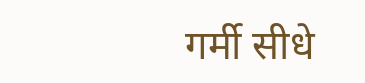गर्मी सीधे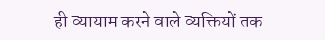ही व्यायाम करने वाले व्यक्तियों तक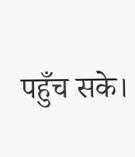पहुँच सके।